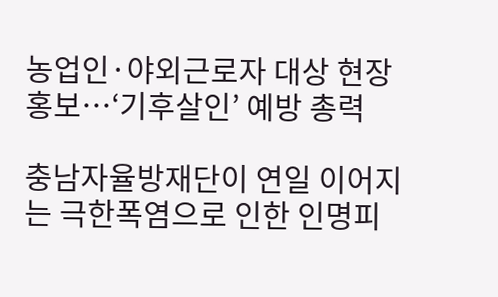농업인·야외근로자 대상 현장 홍보…‘기후살인’ 예방 총력

충남자율방재단이 연일 이어지는 극한폭염으로 인한 인명피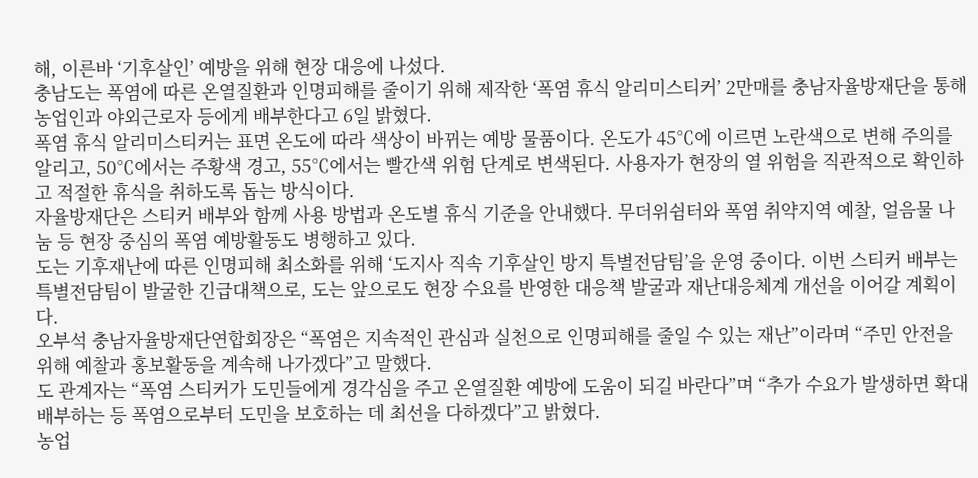해, 이른바 ‘기후살인’ 예방을 위해 현장 대응에 나섰다.
충남도는 폭염에 따른 온열질환과 인명피해를 줄이기 위해 제작한 ‘폭염 휴식 알리미스티커’ 2만매를 충남자율방재단을 통해 농업인과 야외근로자 등에게 배부한다고 6일 밝혔다.
폭염 휴식 알리미스티커는 표면 온도에 따라 색상이 바뀌는 예방 물품이다. 온도가 45℃에 이르면 노란색으로 변해 주의를 알리고, 50℃에서는 주황색 경고, 55℃에서는 빨간색 위험 단계로 변색된다. 사용자가 현장의 열 위험을 직관적으로 확인하고 적절한 휴식을 취하도록 돕는 방식이다.
자율방재단은 스티커 배부와 함께 사용 방법과 온도별 휴식 기준을 안내했다. 무더위쉼터와 폭염 취약지역 예찰, 얼음물 나눔 등 현장 중심의 폭염 예방활동도 병행하고 있다.
도는 기후재난에 따른 인명피해 최소화를 위해 ‘도지사 직속 기후살인 방지 특별전담팀’을 운영 중이다. 이번 스티커 배부는 특별전담팀이 발굴한 긴급대책으로, 도는 앞으로도 현장 수요를 반영한 대응책 발굴과 재난대응체계 개선을 이어갈 계획이다.
오부석 충남자율방재단연합회장은 “폭염은 지속적인 관심과 실천으로 인명피해를 줄일 수 있는 재난”이라며 “주민 안전을 위해 예찰과 홍보활동을 계속해 나가겠다”고 말했다.
도 관계자는 “폭염 스티커가 도민들에게 경각심을 주고 온열질환 예방에 도움이 되길 바란다”며 “추가 수요가 발생하면 확대 배부하는 등 폭염으로부터 도민을 보호하는 데 최선을 다하겠다”고 밝혔다.
농업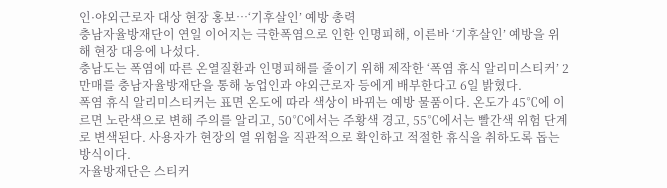인·야외근로자 대상 현장 홍보…‘기후살인’ 예방 총력
충남자율방재단이 연일 이어지는 극한폭염으로 인한 인명피해, 이른바 ‘기후살인’ 예방을 위해 현장 대응에 나섰다.
충남도는 폭염에 따른 온열질환과 인명피해를 줄이기 위해 제작한 ‘폭염 휴식 알리미스티커’ 2만매를 충남자율방재단을 통해 농업인과 야외근로자 등에게 배부한다고 6일 밝혔다.
폭염 휴식 알리미스티커는 표면 온도에 따라 색상이 바뀌는 예방 물품이다. 온도가 45℃에 이르면 노란색으로 변해 주의를 알리고, 50℃에서는 주황색 경고, 55℃에서는 빨간색 위험 단계로 변색된다. 사용자가 현장의 열 위험을 직관적으로 확인하고 적절한 휴식을 취하도록 돕는 방식이다.
자율방재단은 스티커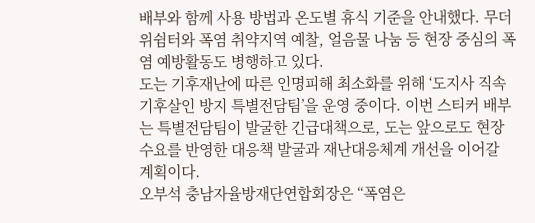배부와 함께 사용 방법과 온도별 휴식 기준을 안내했다. 무더위쉼터와 폭염 취약지역 예찰, 얼음물 나눔 등 현장 중심의 폭염 예방활동도 병행하고 있다.
도는 기후재난에 따른 인명피해 최소화를 위해 ‘도지사 직속 기후살인 방지 특별전담팀’을 운영 중이다. 이번 스티커 배부는 특별전담팀이 발굴한 긴급대책으로, 도는 앞으로도 현장 수요를 반영한 대응책 발굴과 재난대응체계 개선을 이어갈 계획이다.
오부석 충남자율방재단연합회장은 “폭염은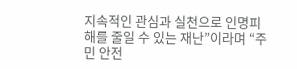지속적인 관심과 실천으로 인명피해를 줄일 수 있는 재난”이라며 “주민 안전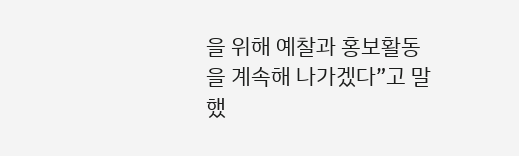을 위해 예찰과 홍보활동을 계속해 나가겠다”고 말했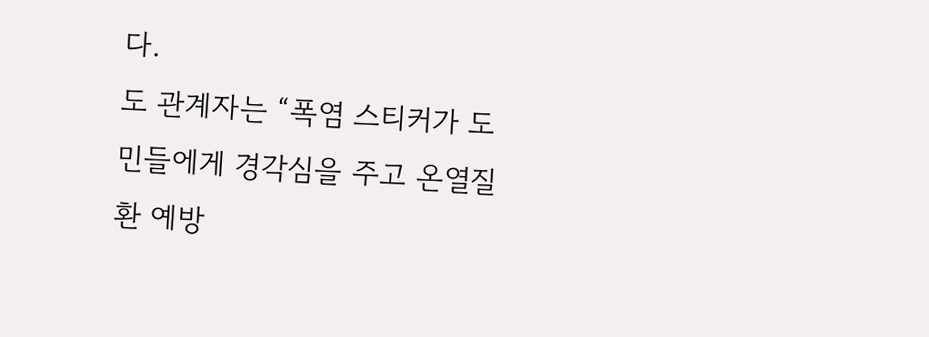다.
도 관계자는 “폭염 스티커가 도민들에게 경각심을 주고 온열질환 예방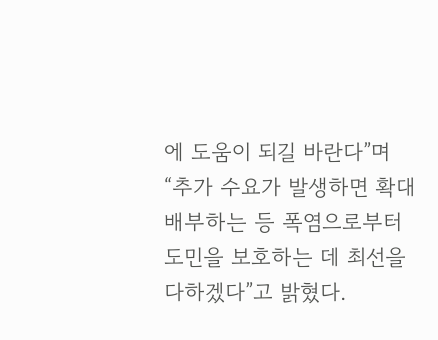에 도움이 되길 바란다”며 “추가 수요가 발생하면 확대 배부하는 등 폭염으로부터 도민을 보호하는 데 최선을 다하겠다”고 밝혔다.